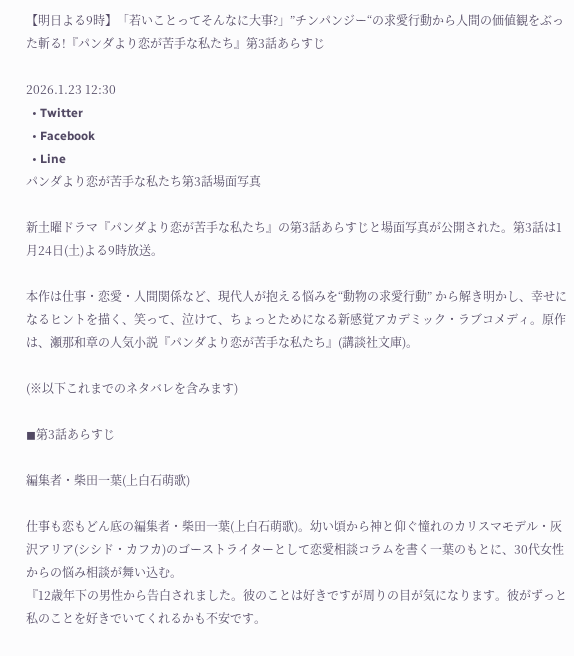【明日よる9時】「若いことってそんなに大事?」”チンパンジー“の求愛行動から人間の価値観をぶった斬る!『パンダより恋が苦手な私たち』第3話あらすじ

2026.1.23 12:30
  • Twitter
  • Facebook
  • Line
パンダより恋が苦手な私たち第3話場面写真

新土曜ドラマ『パンダより恋が苦手な私たち』の第3話あらすじと場面写真が公開された。第3話は1月24日(土)よる9時放送。

本作は仕事・恋愛・人間関係など、現代人が抱える悩みを“動物の求愛行動” から解き明かし、幸せになるヒントを描く、笑って、泣けて、ちょっとためになる新感覚アカデミック・ラブコメディ。原作は、瀬那和章の人気小説『パンダより恋が苦手な私たち』(講談社文庫)。

(※以下これまでのネタバレを含みます)

◼第3話あらすじ

編集者・柴田一葉(上白石萌歌)

仕事も恋もどん底の編集者・柴田一葉(上白石萌歌)。幼い頃から神と仰ぐ憧れのカリスマモデル・灰沢アリア(シシド・カフカ)のゴーストライターとして恋愛相談コラムを書く一葉のもとに、30代女性からの悩み相談が舞い込む。
『12歳年下の男性から告白されました。彼のことは好きですが周りの目が気になります。彼がずっと私のことを好きでいてくれるかも不安です。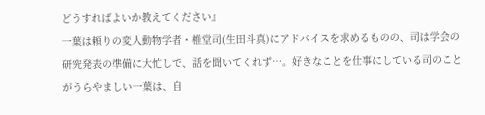どうすればよいか教えてください』
一葉は頼りの変人動物学者・椎堂司(生田斗真)にアドバイスを求めるものの、司は学会の研究発表の準備に大忙しで、話を聞いてくれず…。好きなことを仕事にしている司のことがうらやましい一葉は、自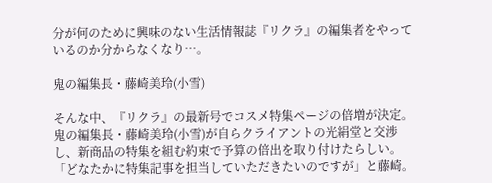分が何のために興味のない生活情報誌『リクラ』の編集者をやっているのか分からなくなり…。

鬼の編集長・藤崎美玲(小雪)

そんな中、『リクラ』の最新号でコスメ特集ページの倍増が決定。鬼の編集長・藤崎美玲(小雪)が自らクライアントの光絹堂と交渉し、新商品の特集を組む約束で予算の倍出を取り付けたらしい。「どなたかに特集記事を担当していただきたいのですが」と藤崎。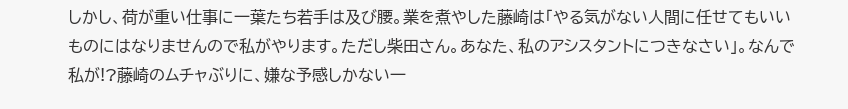しかし、荷が重い仕事に一葉たち若手は及び腰。業を煮やした藤崎は「やる気がない人間に任せてもいいものにはなりませんので私がやります。ただし柴田さん。あなた、私のアシスタントにつきなさい」。なんで私が!?藤崎のムチャぶりに、嫌な予感しかない一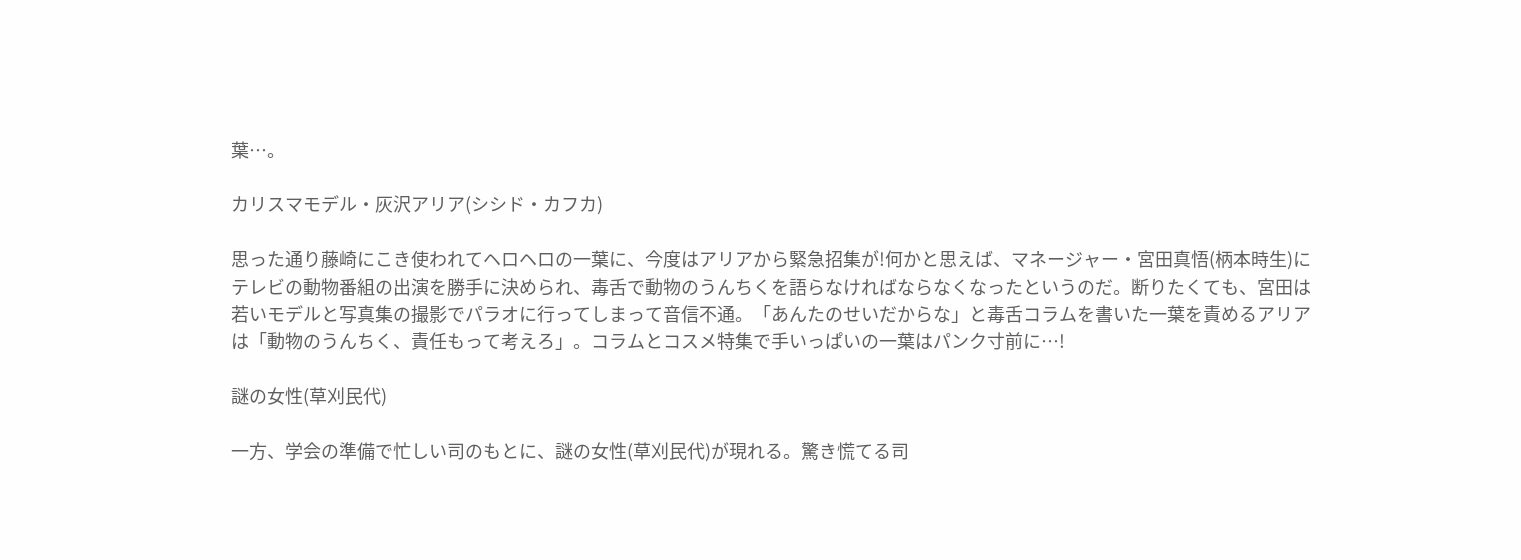葉…。

カリスマモデル・灰沢アリア(シシド・カフカ)

思った通り藤崎にこき使われてヘロヘロの一葉に、今度はアリアから緊急招集が!何かと思えば、マネージャー・宮田真悟(柄本時生)にテレビの動物番組の出演を勝手に決められ、毒舌で動物のうんちくを語らなければならなくなったというのだ。断りたくても、宮田は若いモデルと写真集の撮影でパラオに行ってしまって音信不通。「あんたのせいだからな」と毒舌コラムを書いた一葉を責めるアリアは「動物のうんちく、責任もって考えろ」。コラムとコスメ特集で手いっぱいの一葉はパンク寸前に…!

謎の女性(草刈民代)

一方、学会の準備で忙しい司のもとに、謎の女性(草刈民代)が現れる。驚き慌てる司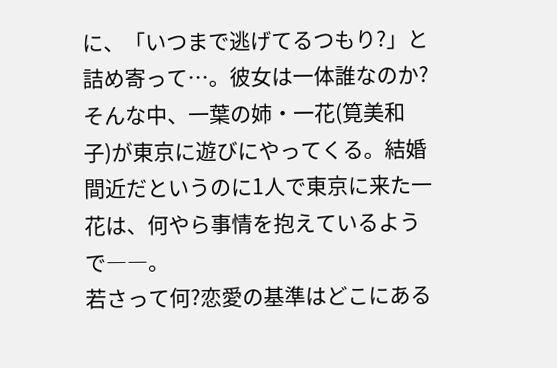に、「いつまで逃げてるつもり?」と詰め寄って…。彼女は一体誰なのか?
そんな中、一葉の姉・一花(筧美和子)が東京に遊びにやってくる。結婚間近だというのに1人で東京に来た一花は、何やら事情を抱えているようで――。
若さって何?恋愛の基準はどこにある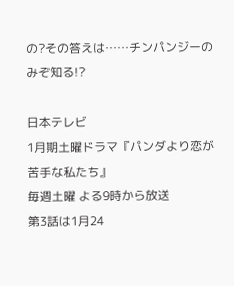の?その答えは……チンパンジーのみぞ知る!?

日本テレビ
1月期土曜ドラマ『パンダより恋が苦手な私たち』
毎週土曜 よる9時から放送
第3話は1月24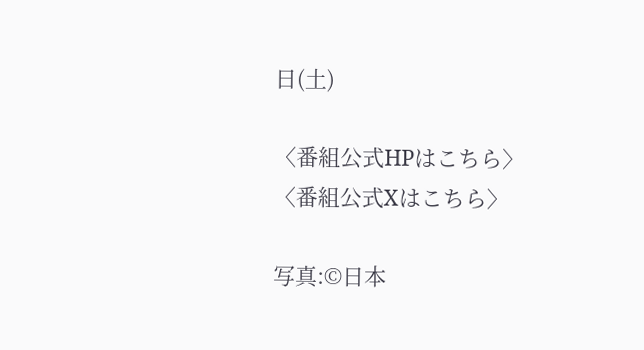日(土)

〈番組公式HPはこちら〉
〈番組公式Xはこちら〉

写真:©日本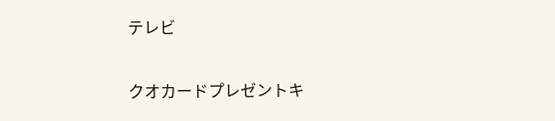テレビ

クオカードプレゼントキ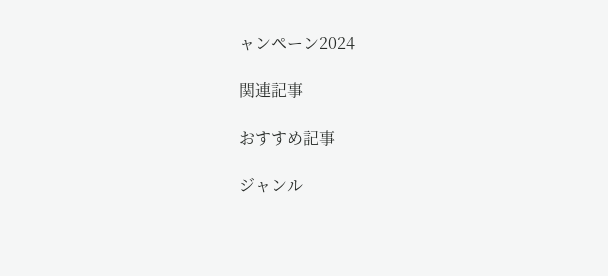ャンペーン2024

関連記事

おすすめ記事

ジャンル